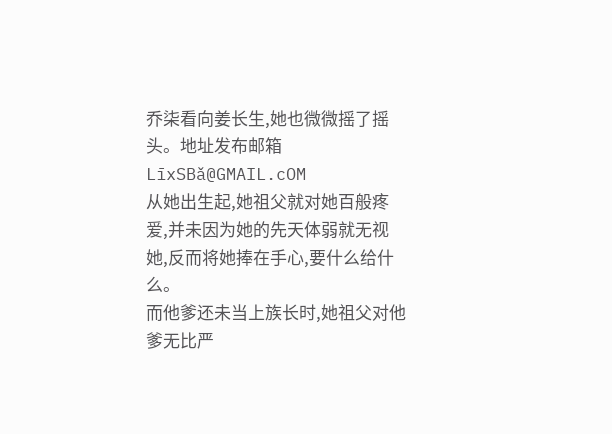乔柒看向姜长生,她也微微摇了摇头。地址发布邮箱 LīxSBǎ@GMAIL.cOM
从她出生起,她祖父就对她百般疼爱,并未因为她的先天体弱就无视她,反而将她捧在手心,要什么给什么。
而他爹还未当上族长时,她祖父对他爹无比严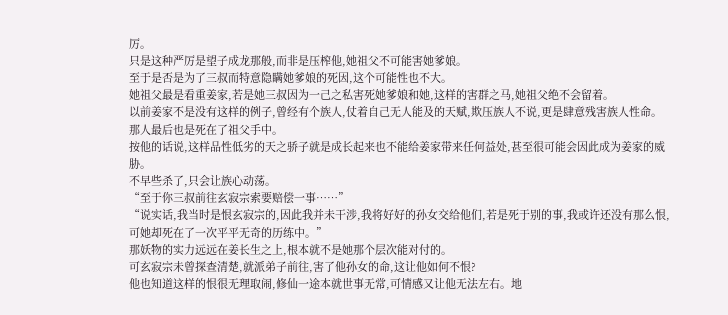厉。
只是这种严厉是望子成龙那般,而非是压榨他,她祖父不可能害她爹娘。
至于是否是为了三叔而特意隐瞒她爹娘的死因,这个可能性也不大。
她祖父最是看重姜家,若是她三叔因为一己之私害死她爹娘和她,这样的害群之马,她祖父绝不会留着。
以前姜家不是没有这样的例子,曾经有个族人,仗着自己无人能及的天赋,欺压族人不说,更是肆意残害族人性命。
那人最后也是死在了祖父手中。
按他的话说,这样品性低劣的天之骄子就是成长起来也不能给姜家带来任何益处,甚至很可能会因此成为姜家的威胁。
不早些杀了,只会让族心动荡。
“至于你三叔前往玄寂宗索要赔偿一事……”
“说实话,我当时是恨玄寂宗的,因此我并未干涉,我将好好的孙女交给他们,若是死于别的事,我或许还没有那么恨,可她却死在了一次平平无奇的历练中。”
那妖物的实力远远在姜长生之上,根本就不是她那个层次能对付的。
可玄寂宗未曾探查清楚,就派弟子前往,害了他孙女的命,这让他如何不恨?
他也知道这样的恨很无理取闹,修仙一途本就世事无常,可情感又让他无法左右。地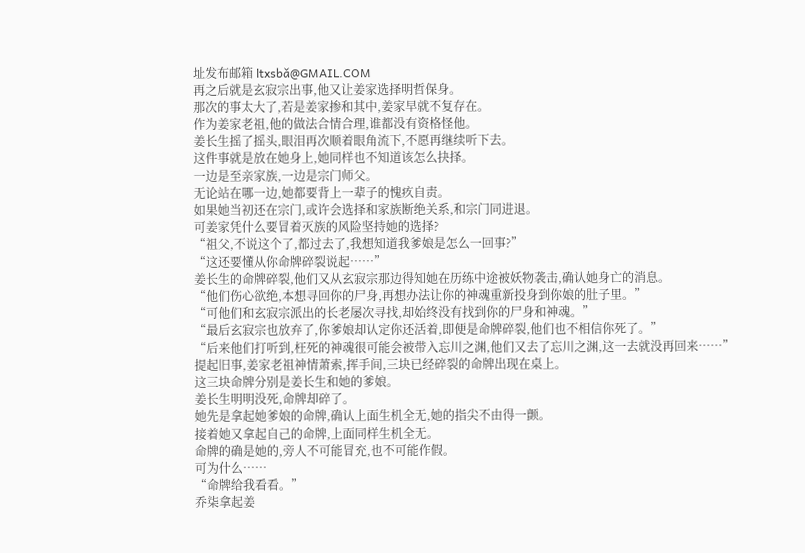址发布邮箱 ltxsbǎ@GMAIL.COM
再之后就是玄寂宗出事,他又让姜家选择明哲保身。
那次的事太大了,若是姜家掺和其中,姜家早就不复存在。
作为姜家老祖,他的做法合情合理,谁都没有资格怪他。
姜长生摇了摇头,眼泪再次顺着眼角流下,不愿再继续听下去。
这件事就是放在她身上,她同样也不知道该怎么抉择。
一边是至亲家族,一边是宗门师父。
无论站在哪一边,她都要背上一辈子的愧疚自责。
如果她当初还在宗门,或许会选择和家族断绝关系,和宗门同进退。
可姜家凭什么要冒着灭族的风险坚持她的选择?
“祖父,不说这个了,都过去了,我想知道我爹娘是怎么一回事?”
“这还要懂从你命牌碎裂说起……”
姜长生的命牌碎裂,他们又从玄寂宗那边得知她在历练中途被妖物袭击,确认她身亡的消息。
“他们伤心欲绝,本想寻回你的尸身,再想办法让你的神魂重新投身到你娘的肚子里。”
“可他们和玄寂宗派出的长老屡次寻找,却始终没有找到你的尸身和神魂。”
“最后玄寂宗也放弃了,你爹娘却认定你还活着,即便是命牌碎裂,他们也不相信你死了。”
“后来他们打听到,枉死的神魂很可能会被带入忘川之渊,他们又去了忘川之渊,这一去就没再回来……”
提起旧事,姜家老祖神情萧索,挥手间,三块已经碎裂的命牌出现在桌上。
这三块命牌分别是姜长生和她的爹娘。
姜长生明明没死,命牌却碎了。
她先是拿起她爹娘的命牌,确认上面生机全无,她的指尖不由得一颤。
接着她又拿起自己的命牌,上面同样生机全无。
命牌的确是她的,旁人不可能冒充,也不可能作假。
可为什么……
“命牌给我看看。”
乔柒拿起姜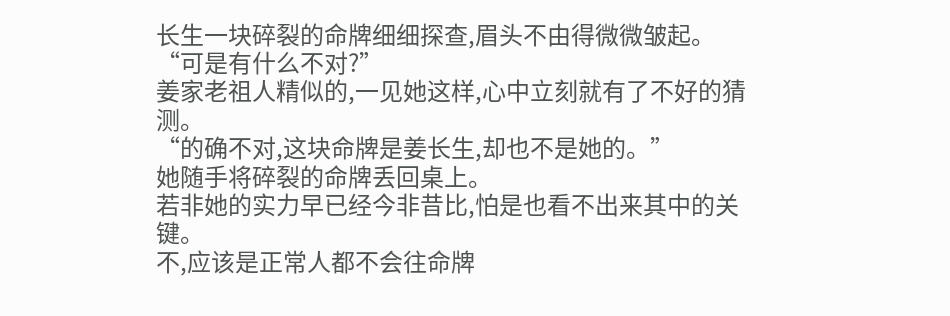长生一块碎裂的命牌细细探查,眉头不由得微微皱起。
“可是有什么不对?”
姜家老祖人精似的,一见她这样,心中立刻就有了不好的猜测。
“的确不对,这块命牌是姜长生,却也不是她的。”
她随手将碎裂的命牌丢回桌上。
若非她的实力早已经今非昔比,怕是也看不出来其中的关键。
不,应该是正常人都不会往命牌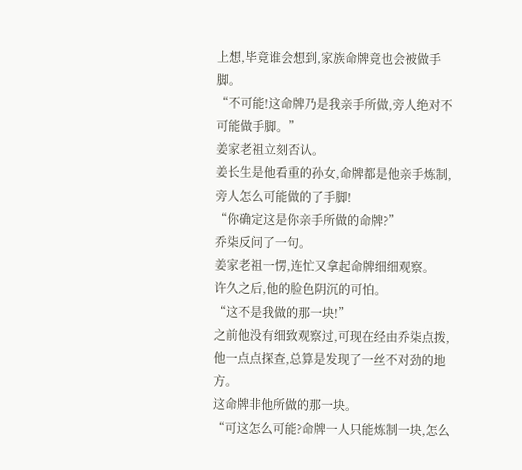上想,毕竟谁会想到,家族命牌竟也会被做手脚。
“不可能!这命牌乃是我亲手所做,旁人绝对不可能做手脚。”
姜家老祖立刻否认。
姜长生是他看重的孙女,命牌都是他亲手炼制,旁人怎么可能做的了手脚!
“你确定这是你亲手所做的命牌?”
乔柒反问了一句。
姜家老祖一愣,连忙又拿起命牌细细观察。
许久之后,他的脸色阴沉的可怕。
“这不是我做的那一块!”
之前他没有细致观察过,可现在经由乔柒点拨,他一点点探查,总算是发现了一丝不对劲的地方。
这命牌非他所做的那一块。
“可这怎么可能?命牌一人只能炼制一块,怎么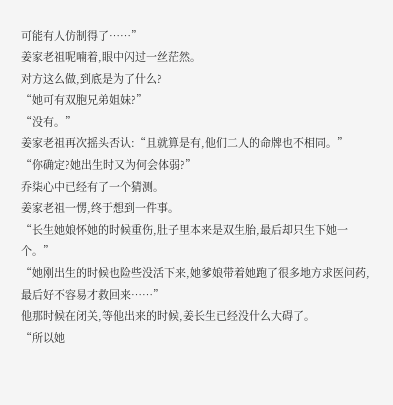可能有人仿制得了……”
姜家老祖呢喃着,眼中闪过一丝茫然。
对方这么做,到底是为了什么?
“她可有双胞兄弟姐妹?”
“没有。”
姜家老祖再次摇头否认:“且就算是有,他们二人的命牌也不相同。”
“你确定?她出生时又为何会体弱?”
乔柒心中已经有了一个猜测。
姜家老祖一愣,终于想到一件事。
“长生她娘怀她的时候重伤,肚子里本来是双生胎,最后却只生下她一个。”
“她刚出生的时候也险些没活下来,她爹娘带着她跑了很多地方求医问药,最后好不容易才救回来……”
他那时候在闭关,等他出来的时候,姜长生已经没什么大碍了。
“所以她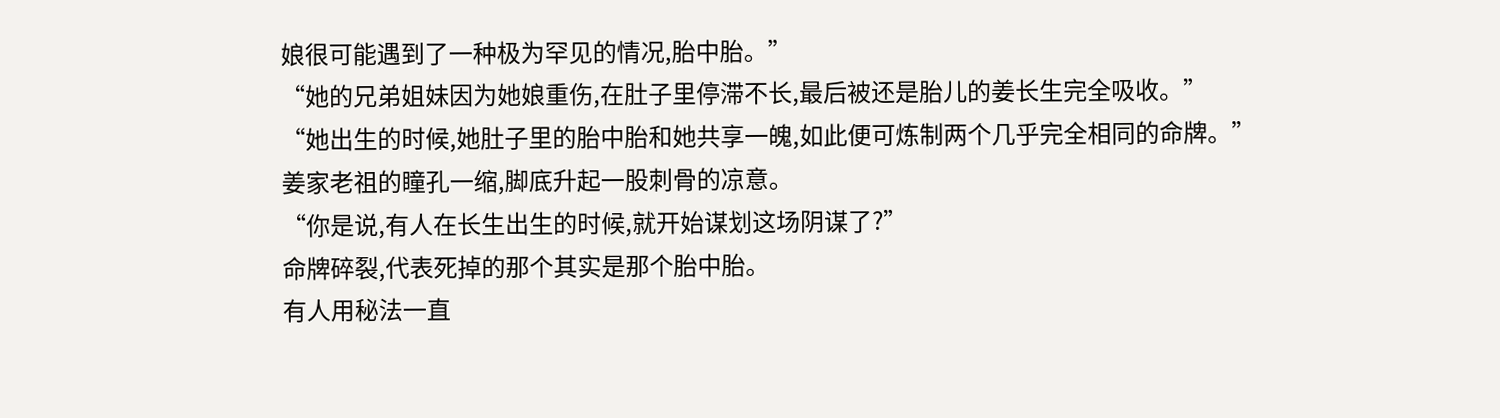娘很可能遇到了一种极为罕见的情况,胎中胎。”
“她的兄弟姐妹因为她娘重伤,在肚子里停滞不长,最后被还是胎儿的姜长生完全吸收。”
“她出生的时候,她肚子里的胎中胎和她共享一魄,如此便可炼制两个几乎完全相同的命牌。”
姜家老祖的瞳孔一缩,脚底升起一股刺骨的凉意。
“你是说,有人在长生出生的时候,就开始谋划这场阴谋了?”
命牌碎裂,代表死掉的那个其实是那个胎中胎。
有人用秘法一直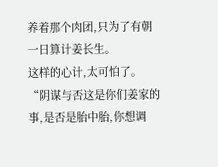养着那个肉团,只为了有朝一日算计姜长生。
这样的心计,太可怕了。
“阴谋与否这是你们姜家的事,是否是胎中胎,你想调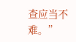查应当不难。”